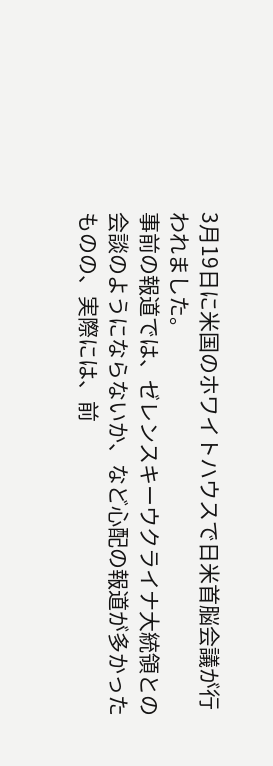3月19日に米国のホワイトハウスで日米首脳会議が行われました。
事前の報道では、ゼレンスキーウクライナ大統領との会談のようにならないか、など心配の報道が多かったものの、実際には、前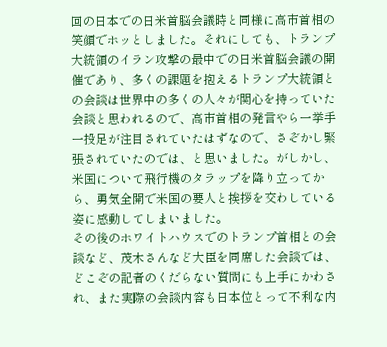回の日本での日米首脳会議時と同様に高市首相の笑顔でホッとしました。それにしても、トランプ大統領のイラン攻撃の最中での日米首脳会議の開催であり、多くの課題を抱えるトランプ大統領との会談は世界中の多くの人々が関心を持っていた会談と思われるので、高市首相の発言やら一挙手一投足が注目されていたはずなので、さぞかし緊張されていたのでは、と思いました。がしかし、米国について飛行機のタラップを降り立ってから、勇気全開で米国の要人と挨拶を交わしている姿に感動してしまいました。
その後のホワイトハウスでのトランプ首相との会談など、茂木さんなど大臣を同席した会談では、どこぞの記者のくだらない質問にも上手にかわされ、また実際の会談内容も日本位とって不利な内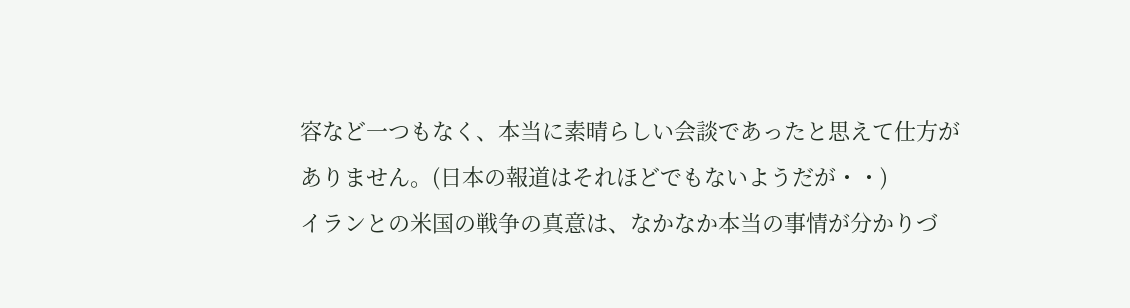容など一つもなく、本当に素晴らしい会談であったと思えて仕方がありません。(日本の報道はそれほどでもないようだが・・)
イランとの米国の戦争の真意は、なかなか本当の事情が分かりづ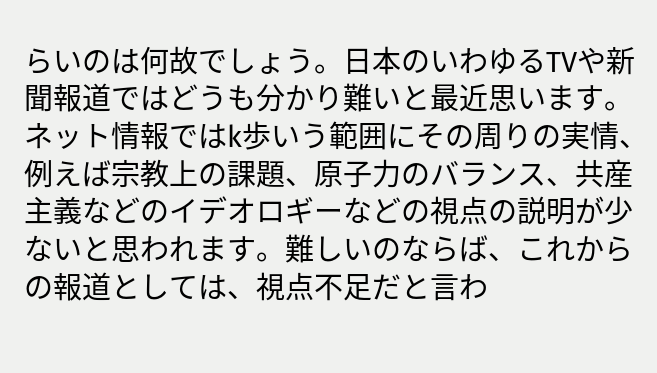らいのは何故でしょう。日本のいわゆるTVや新聞報道ではどうも分かり難いと最近思います。ネット情報ではk歩いう範囲にその周りの実情、例えば宗教上の課題、原子力のバランス、共産主義などのイデオロギーなどの視点の説明が少ないと思われます。難しいのならば、これからの報道としては、視点不足だと言わ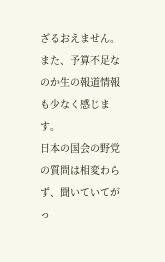ざるおえません。また、予算不足なのか生の報道情報も少なく感じます。
日本の国会の野党の質問は相変わらず、聞いていてがっ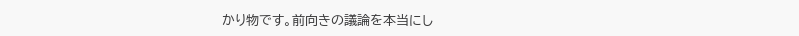かり物です。前向きの議論を本当にし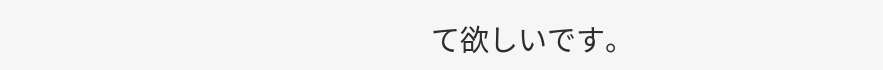て欲しいです。